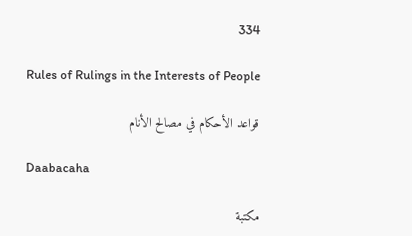334

Rules of Rulings in the Interests of People

قواعد الأحكام في مصالح الأنام

Daabacaha

مكتبة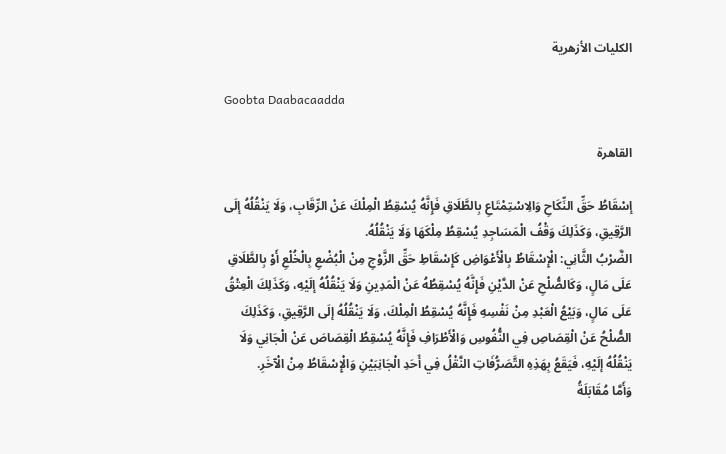الكليات الأزهرية

Goobta Daabacaadda

القاهرة

إسْقَاطُ حَقِّ النِّكَاحِ وَالِاسْتِمْتَاعِ بِالطَّلَاقِ فَإِنَّهُ يُسْقِطُ الْمِلْكَ عَنْ الرِّقَابِ، وَلَا يَنْقُلُهُ إلَى الرَّقِيقِ، وَكَذَلِكَ وَقْفُ الْمَسَاجِدِ يُسْقِطُ مِلْكَهَا وَلَا يَنْقُلُهُ.
الضَّرْبُ الثَّانِي: الْإِسْقَاطُ بِالْأَعْوَاضِ كَإِسْقَاطِ حَقِّ الزَّوْجِ مِنْ الْبُضْعِ بِالْخُلْعِ أَوْ بِالطَّلَاقِ عَلَى مَالٍ، وَكَالصُّلْحِ عَنْ الدَّيْنِ فَإِنَّهُ يُسْقِطُهُ عَنْ الْمَدِينِ وَلَا يَنْقُلُهُ إلَيْهِ، وَكَذَلِكَ الْعِتْقُ عَلَى مَالٍ، وَبَيْعُ الْعَبْدِ مِنْ نَفْسِهِ فَإِنَّهُ يُسْقِطُ الْمِلْكَ، وَلَا يَنْقُلُهُ إلَى الرَّقِيقِ، وَكَذَلِكَ الصُّلْحُ عَنْ الْقِصَاصِ فِي النُّفُوسِ وَالْأَطْرَافِ فَإِنَّهُ يُسْقِطُ الْقِصَاصَ عَنْ الْجَانِي وَلَا يَنْقُلُهُ إلَيْهِ، فَيَقَعُ بِهَذِهِ التَّصَرُّفَاتِ النَّقْلُ فِي أَحَدِ الْجَانِبَيْنِ وَالْإِسْقَاطُ مِنْ الْآخَرِ.
وَأَمَّا مُقَابَلَةُ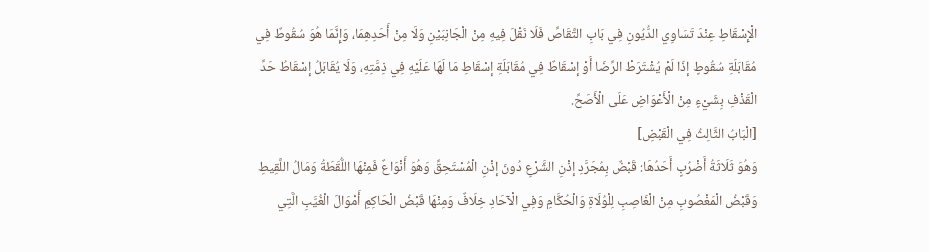الْإِسْقَاطِ عِنْدَ تَسَاوِي الدُّيُونِ فِي بَابِ التَّقَاصِّ فَلَا نَقْلَ فِيهِ مِنْ الْجَانِبَيْنِ وَلَا مِنْ أَحَدِهِمَا، وَإِنَّمَا هُوَ سُقُوطٌ فِي مُقَابَلَةِ سُقُوطٍ إذَا لَمْ يُشْتَرَطْ الرِّضَا أَوْ إسْقَاطٌ فِي مُقَابَلَةِ إسْقَاطِ مَا لَهَا عَلَيْهِ فِي ذِمَّتِهِ، وَلَا يُقَابَلُ إسْقَاطُ حَدِّ الْقَذْفِ بِشَيْءٍ مِنْ الْأَعْوَاضِ عَلَى الْأَصَحِّ.
[الْبَابُ الثَّالِثُ فِي الْقَبْضِ]
وَهُوَ ثَلَاثَةُ أَضْرُبٍ أَحَدُهَا: قَبْضٌ بِمُجَرَّدِ إذْنِ الشَّرْعِ دُونَ إذْنِ الْمُسْتَحِقِّ وَهُوَ أَنْوَاعٌ فَمِنْهَا اللُّقَطَةُ وَمَالُ اللَّقِيطِ وَقَبْضُ الْمَغْصُوبِ مِنْ الْغَاصِبِ لِلْوُلَاةِ وَالْحُكَّامِ وَفِي الْآحَادِ خِلَافٌ وَمِنْهَا قَبْضُ الْحَاكِمِ أَمْوَالَ الْغُيَّبِ الَّتِي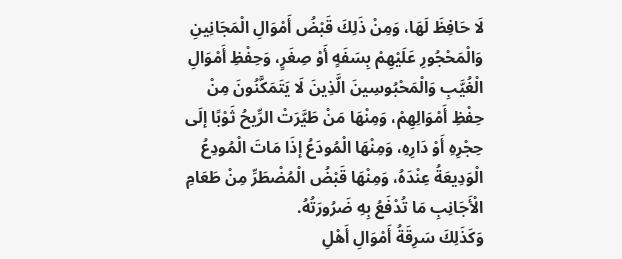لَا حَافِظَ لَهَا، وَمِنْ ذَلِكَ قَبْضُ أَمْوَالِ الْمَجَانِينِ وَالْمَحْجُورِ عَلَيْهِمْ بِسَفَهٍ أَوْ صِغَرٍ، وَحِفْظِ أَمْوَالِ الْغُيَّبِ وَالْمَحْبُوسِينَ الَّذِينَ لَا يَتَمَكَّنُونَ مِنْ حِفْظِ أَمْوَالِهِمْ، وَمِنْهَا مَنْ طَيَّرَتْ الرِّيحُ ثَوْبًا إلَى حِجْرِهِ أَوْ دَارِهِ، وَمِنْهَا الْمُودَعُ إذَا مَاتَ الْمُودِعُ الْوَدِيعَةُ عِنْدَهُ، وَمِنْهَا قَبْضُ الْمُضْطَرِّ مِنْ طَعَامِ الْأَجَانِبِ مَا تُدْفَعُ بِهِ ضَرُورَتُهُ.
وَكَذَلِكَ سَرِقَةُ أَمْوَالِ أَهْلِ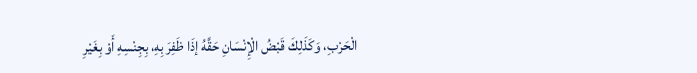الْحَرْبِ، وَكَذَلِكَ قَبْضُ الْإِنْسَانِ حَقَّهُ إذَا ظَفِرَ بِهِ، بِجِنْسِهِ أَوْ بِغَيْرِ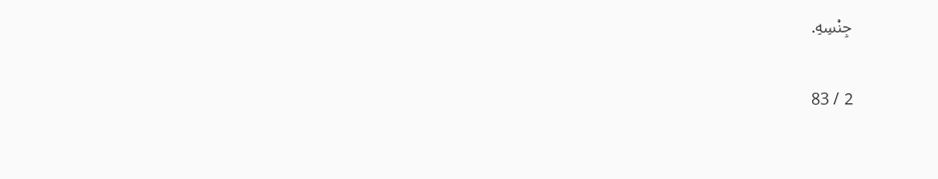جِنْسِهِ.

2 / 83